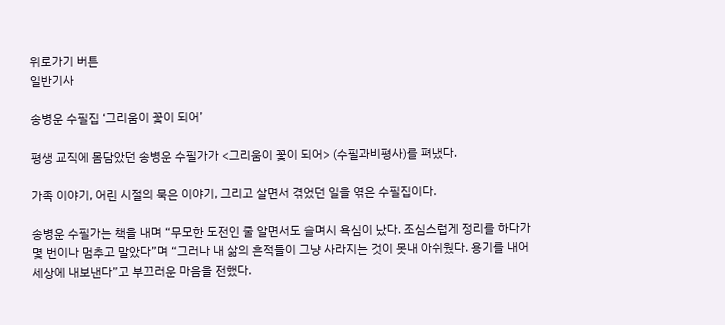위로가기 버튼
일반기사

송병운 수필집 ‘그리움이 꽃이 되어’

평생 교직에 몸담았던 송병운 수필가가 <그리움이 꽃이 되어> (수필과비평사)를 펴냈다.

가족 이야기, 어린 시절의 묵은 이야기, 그리고 살면서 겪었던 일을 엮은 수필집이다.

송병운 수필가는 책을 내며 “무모한 도전인 줄 알면서도 슬며시 욕심이 났다. 조심스럽게 정리를 하다가 몇 번이나 멈추고 말았다”며 “그러나 내 삶의 흔적들이 그냥 사라지는 것이 못내 아쉬웠다. 용기를 내어 세상에 내보낸다”고 부끄러운 마음을 전했다.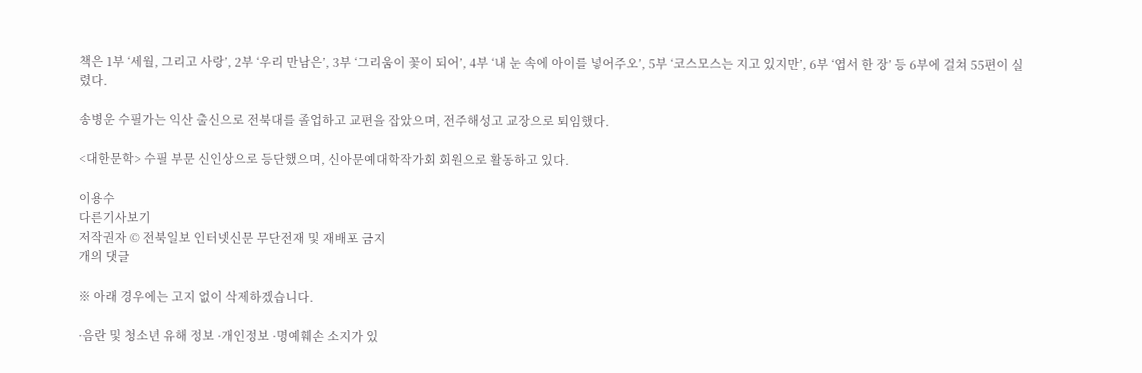책은 1부 ‘세월, 그리고 사랑’, 2부 ‘우리 만남은’, 3부 ‘그리움이 꽃이 되어’, 4부 ‘내 눈 속에 아이를 넣어주오’, 5부 ‘코스모스는 지고 있지만’, 6부 ‘엽서 한 장’ 등 6부에 걸쳐 55편이 실렸다.

송병운 수필가는 익산 출신으로 전북대를 졸업하고 교편을 잡았으며, 전주해성고 교장으로 퇴임했다.

<대한문학> 수필 부문 신인상으로 등단했으며, 신아문예대학작가회 회원으로 활동하고 있다.

이용수
다른기사보기
저작권자 © 전북일보 인터넷신문 무단전재 및 재배포 금지
개의 댓글

※ 아래 경우에는 고지 없이 삭제하겠습니다.

·음란 및 청소년 유해 정보 ·개인정보 ·명예훼손 소지가 있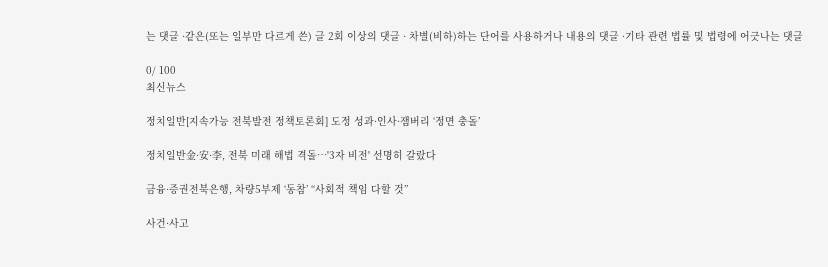는 댓글 ·같은(또는 일부만 다르게 쓴) 글 2회 이상의 댓글 · 차별(비하)하는 단어를 사용하거나 내용의 댓글 ·기타 관련 법률 및 법령에 어긋나는 댓글

0/ 100
최신뉴스

정치일반[지속가능 전북발전 정책토론회] 도정 성과·인사·잼버리 ‘정면 충돌’

정치일반金·安·李, 전북 미래 해법 격돌…'3자 비전' 선명히 갈랐다

금융·증권전북은행, 차량5부제 ‘동참’ “사회적 책임 다할 것”

사건·사고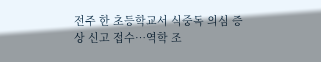전주 한 초등학교서 식중독 의심 증상 신고 접수⋯역학 조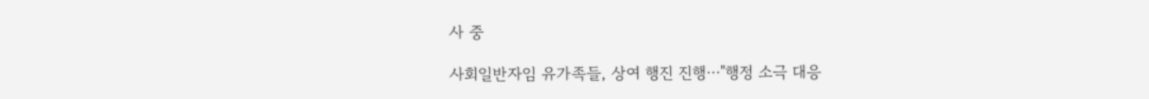사 중

사회일반자임 유가족들, 상여 행진 진행⋯"행정 소극 대응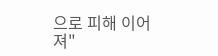으로 피해 이어져"